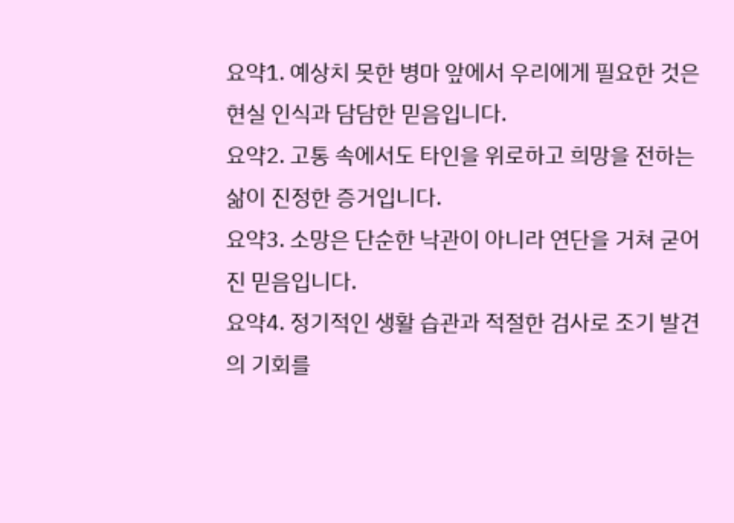요약1. 예상치 못한 병마 앞에서 우리에게 필요한 것은 현실 인식과 담담한 믿음입니다.
요약2. 고통 속에서도 타인을 위로하고 희망을 전하는 삶이 진정한 증거입니다.
요약3. 소망은 단순한 낙관이 아니라 연단을 거쳐 굳어진 믿음입니다.
요약4. 정기적인 생활 습관과 적절한 검사로 조기 발견의 기회를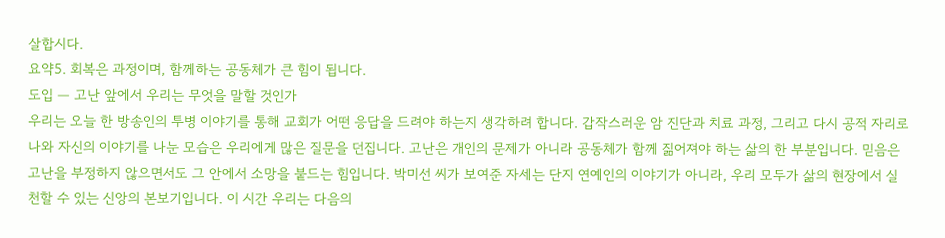살합시다.
요약5. 회복은 과정이며, 함께하는 공동체가 큰 힘이 됩니다.
도입 — 고난 앞에서 우리는 무엇을 말할 것인가
우리는 오늘 한 방송인의 투병 이야기를 통해 교회가 어떤 응답을 드려야 하는지 생각하려 합니다. 갑작스러운 암 진단과 치료 과정, 그리고 다시 공적 자리로 나와 자신의 이야기를 나눈 모습은 우리에게 많은 질문을 던집니다. 고난은 개인의 문제가 아니라 공동체가 함께 짊어져야 하는 삶의 한 부분입니다. 믿음은 고난을 부정하지 않으면서도 그 안에서 소망을 붙드는 힘입니다. 박미선 씨가 보여준 자세는 단지 연예인의 이야기가 아니라, 우리 모두가 삶의 현장에서 실천할 수 있는 신앙의 본보기입니다. 이 시간 우리는 다음의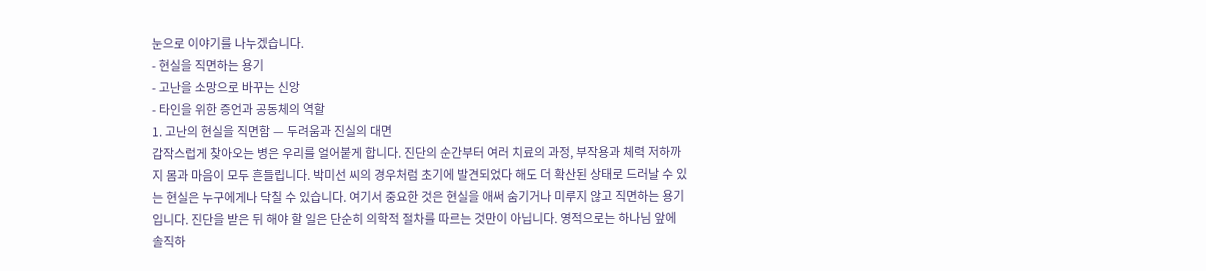눈으로 이야기를 나누겠습니다.
- 현실을 직면하는 용기
- 고난을 소망으로 바꾸는 신앙
- 타인을 위한 증언과 공동체의 역할
1. 고난의 현실을 직면함 — 두려움과 진실의 대면
갑작스럽게 찾아오는 병은 우리를 얼어붙게 합니다. 진단의 순간부터 여러 치료의 과정, 부작용과 체력 저하까지 몸과 마음이 모두 흔들립니다. 박미선 씨의 경우처럼 초기에 발견되었다 해도 더 확산된 상태로 드러날 수 있는 현실은 누구에게나 닥칠 수 있습니다. 여기서 중요한 것은 현실을 애써 숨기거나 미루지 않고 직면하는 용기입니다. 진단을 받은 뒤 해야 할 일은 단순히 의학적 절차를 따르는 것만이 아닙니다. 영적으로는 하나님 앞에 솔직하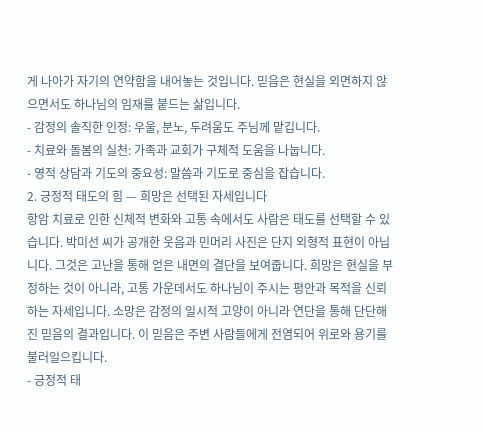게 나아가 자기의 연약함을 내어놓는 것입니다. 믿음은 현실을 외면하지 않으면서도 하나님의 임재를 붙드는 삶입니다.
- 감정의 솔직한 인정: 우울, 분노, 두려움도 주님께 맡깁니다.
- 치료와 돌봄의 실천: 가족과 교회가 구체적 도움을 나눕니다.
- 영적 상담과 기도의 중요성: 말씀과 기도로 중심을 잡습니다.
2. 긍정적 태도의 힘 — 희망은 선택된 자세입니다
항암 치료로 인한 신체적 변화와 고통 속에서도 사람은 태도를 선택할 수 있습니다. 박미선 씨가 공개한 웃음과 민머리 사진은 단지 외형적 표현이 아닙니다. 그것은 고난을 통해 얻은 내면의 결단을 보여줍니다. 희망은 현실을 부정하는 것이 아니라, 고통 가운데서도 하나님이 주시는 평안과 목적을 신뢰하는 자세입니다. 소망은 감정의 일시적 고양이 아니라 연단을 통해 단단해진 믿음의 결과입니다. 이 믿음은 주변 사람들에게 전염되어 위로와 용기를 불러일으킵니다.
- 긍정적 태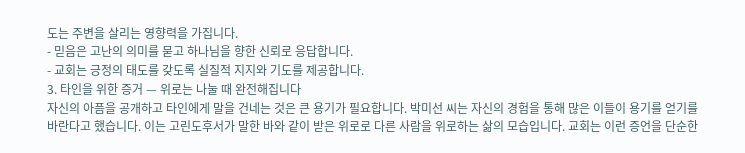도는 주변을 살리는 영향력을 가집니다.
- 믿음은 고난의 의미를 묻고 하나님을 향한 신뢰로 응답합니다.
- 교회는 긍정의 태도를 갖도록 실질적 지지와 기도를 제공합니다.
3. 타인을 위한 증거 — 위로는 나눌 때 완전해집니다
자신의 아픔을 공개하고 타인에게 말을 건네는 것은 큰 용기가 필요합니다. 박미선 씨는 자신의 경험을 통해 많은 이들이 용기를 얻기를 바란다고 했습니다. 이는 고린도후서가 말한 바와 같이 받은 위로로 다른 사람을 위로하는 삶의 모습입니다. 교회는 이런 증언을 단순한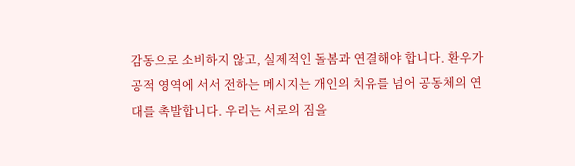감동으로 소비하지 않고, 실제적인 돌봄과 연결해야 합니다. 환우가 공적 영역에 서서 전하는 메시지는 개인의 치유를 넘어 공동체의 연대를 촉발합니다. 우리는 서로의 짐을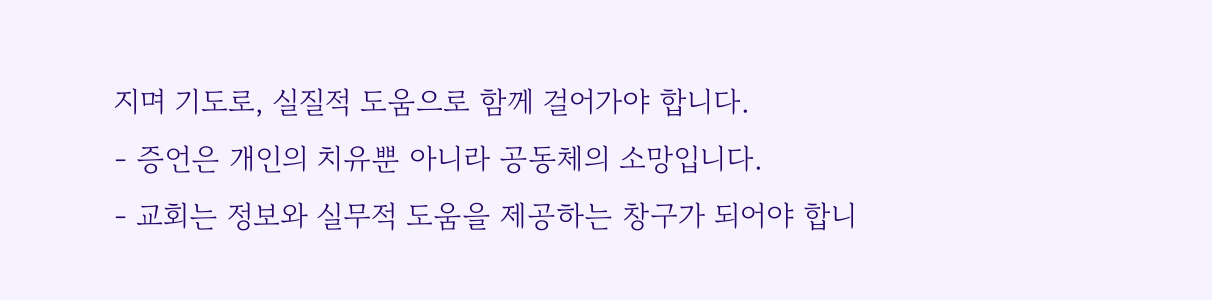지며 기도로, 실질적 도움으로 함께 걸어가야 합니다.
- 증언은 개인의 치유뿐 아니라 공동체의 소망입니다.
- 교회는 정보와 실무적 도움을 제공하는 창구가 되어야 합니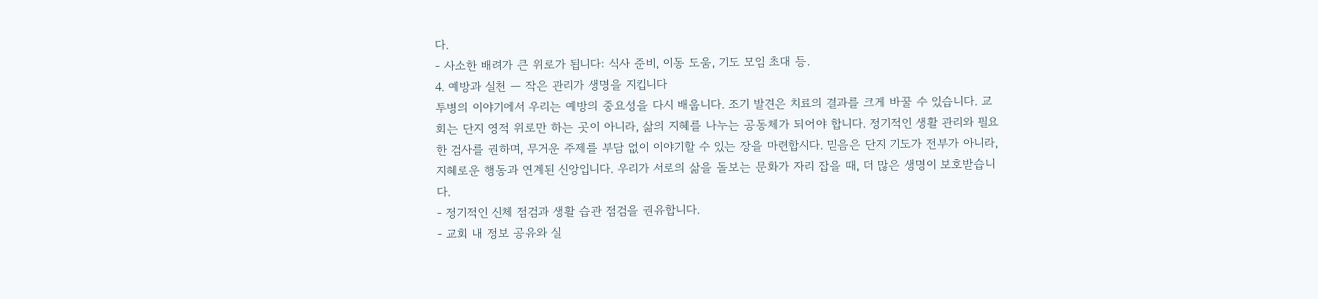다.
- 사소한 배려가 큰 위로가 됩니다: 식사 준비, 이동 도움, 기도 모임 초대 등.
4. 예방과 실천 — 작은 관리가 생명을 지킵니다
투병의 이야기에서 우리는 예방의 중요성을 다시 배웁니다. 조기 발견은 치료의 결과를 크게 바꿀 수 있습니다. 교회는 단지 영적 위로만 하는 곳이 아니라, 삶의 지혜를 나누는 공동체가 되어야 합니다. 정기적인 생활 관리와 필요한 검사를 권하며, 무거운 주제를 부담 없이 이야기할 수 있는 장을 마련합시다. 믿음은 단지 기도가 전부가 아니라, 지혜로운 행동과 연계된 신앙입니다. 우리가 서로의 삶을 돌보는 문화가 자리 잡을 때, 더 많은 생명이 보호받습니다.
- 정기적인 신체 점검과 생활 습관 점검을 권유합니다.
- 교회 내 정보 공유와 실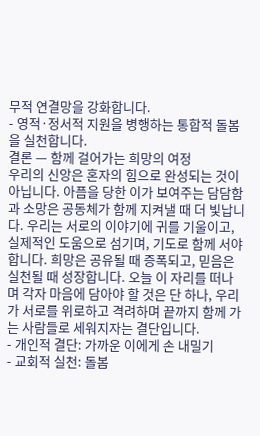무적 연결망을 강화합니다.
- 영적·정서적 지원을 병행하는 통합적 돌봄을 실천합니다.
결론 — 함께 걸어가는 희망의 여정
우리의 신앙은 혼자의 힘으로 완성되는 것이 아닙니다. 아픔을 당한 이가 보여주는 담담함과 소망은 공동체가 함께 지켜낼 때 더 빛납니다. 우리는 서로의 이야기에 귀를 기울이고, 실제적인 도움으로 섬기며, 기도로 함께 서야 합니다. 희망은 공유될 때 증폭되고, 믿음은 실천될 때 성장합니다. 오늘 이 자리를 떠나며 각자 마음에 담아야 할 것은 단 하나, 우리가 서로를 위로하고 격려하며 끝까지 함께 가는 사람들로 세워지자는 결단입니다.
- 개인적 결단: 가까운 이에게 손 내밀기
- 교회적 실천: 돌봄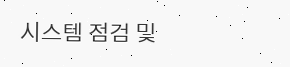시스템 점검 및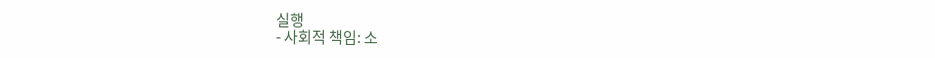실행
- 사회적 책임: 소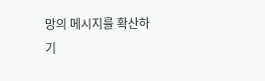망의 메시지를 확산하기